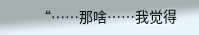“……那啥……我觉得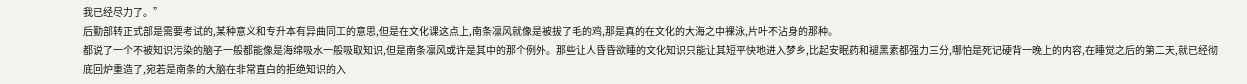我已经尽力了。”
后勤部转正式部是需要考试的,某种意义和专升本有异曲同工的意思,但是在文化课这点上,南条凛风就像是被拔了毛的鸡,那是真的在文化的大海之中裸泳,片叶不沾身的那种。
都说了一个不被知识污染的脑子一般都能像是海绵吸水一般吸取知识,但是南条凛风或许是其中的那个例外。那些让人昏昏欲睡的文化知识只能让其短平快地进入梦乡,比起安眠药和褪黑素都强力三分,哪怕是死记硬背一晚上的内容,在睡觉之后的第二天,就已经彻底回炉重造了,宛若是南条的大脑在非常直白的拒绝知识的入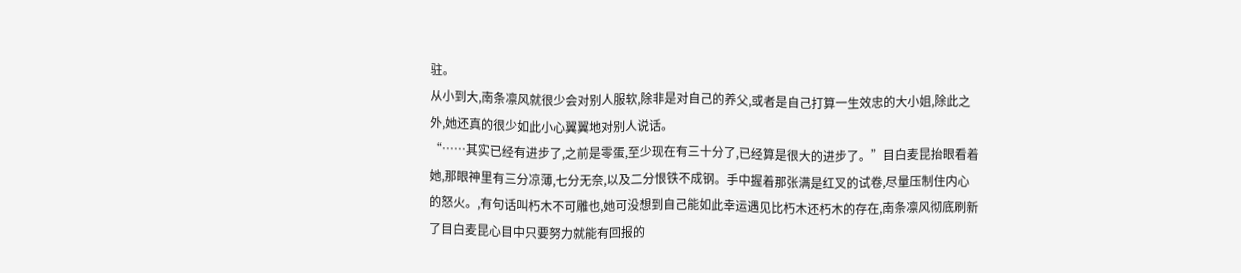驻。
从小到大,南条凛风就很少会对别人服软,除非是对自己的养父,或者是自己打算一生效忠的大小姐,除此之外,她还真的很少如此小心翼翼地对别人说话。
“……其实已经有进步了,之前是零蛋,至少现在有三十分了,已经算是很大的进步了。”目白麦昆抬眼看着她,那眼神里有三分凉薄,七分无奈,以及二分恨铁不成钢。手中握着那张满是红叉的试卷,尽量压制住内心的怒火。,有句话叫朽木不可雕也,她可没想到自己能如此幸运遇见比朽木还朽木的存在,南条凛风彻底刷新了目白麦昆心目中只要努力就能有回报的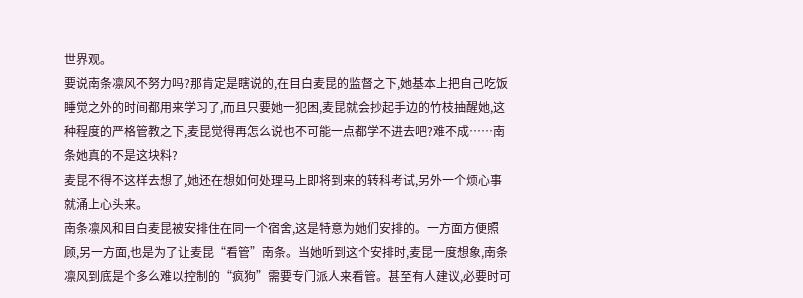世界观。
要说南条凛风不努力吗?那肯定是瞎说的,在目白麦昆的监督之下,她基本上把自己吃饭睡觉之外的时间都用来学习了,而且只要她一犯困,麦昆就会抄起手边的竹枝抽醒她,这种程度的严格管教之下,麦昆觉得再怎么说也不可能一点都学不进去吧?难不成……南条她真的不是这块料?
麦昆不得不这样去想了,她还在想如何处理马上即将到来的转科考试,另外一个烦心事就涌上心头来。
南条凛风和目白麦昆被安排住在同一个宿舍,这是特意为她们安排的。一方面方便照顾,另一方面,也是为了让麦昆“看管”南条。当她听到这个安排时,麦昆一度想象,南条凛风到底是个多么难以控制的“疯狗”需要专门派人来看管。甚至有人建议,必要时可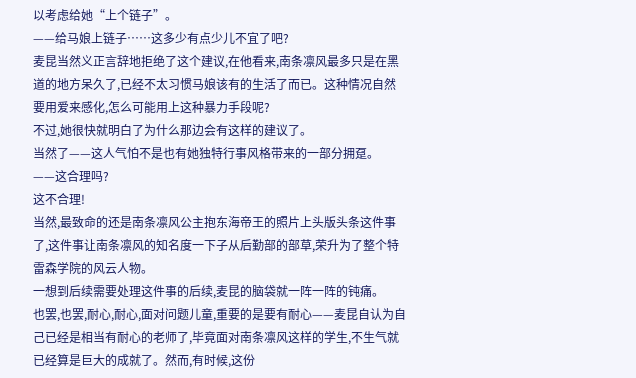以考虑给她“上个链子”。
——给马娘上链子……这多少有点少儿不宜了吧?
麦昆当然义正言辞地拒绝了这个建议,在他看来,南条凛风最多只是在黑道的地方呆久了,已经不太习惯马娘该有的生活了而已。这种情况自然要用爱来感化,怎么可能用上这种暴力手段呢?
不过,她很快就明白了为什么那边会有这样的建议了。
当然了——这人气怕不是也有她独特行事风格带来的一部分拥趸。
——这合理吗?
这不合理!
当然,最致命的还是南条凛风公主抱东海帝王的照片上头版头条这件事了,这件事让南条凛风的知名度一下子从后勤部的部草,荣升为了整个特雷森学院的风云人物。
一想到后续需要处理这件事的后续,麦昆的脑袋就一阵一阵的钝痛。
也罢,也罢,耐心,耐心,面对问题儿童,重要的是要有耐心——麦昆自认为自己已经是相当有耐心的老师了,毕竟面对南条凛风这样的学生,不生气就已经算是巨大的成就了。然而,有时候,这份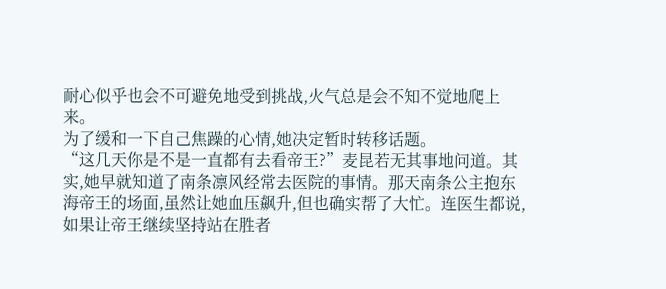耐心似乎也会不可避免地受到挑战,火气总是会不知不觉地爬上来。
为了缓和一下自己焦躁的心情,她决定暂时转移话题。
“这几天你是不是一直都有去看帝王?”麦昆若无其事地问道。其实,她早就知道了南条凛风经常去医院的事情。那天南条公主抱东海帝王的场面,虽然让她血压飙升,但也确实帮了大忙。连医生都说,如果让帝王继续坚持站在胜者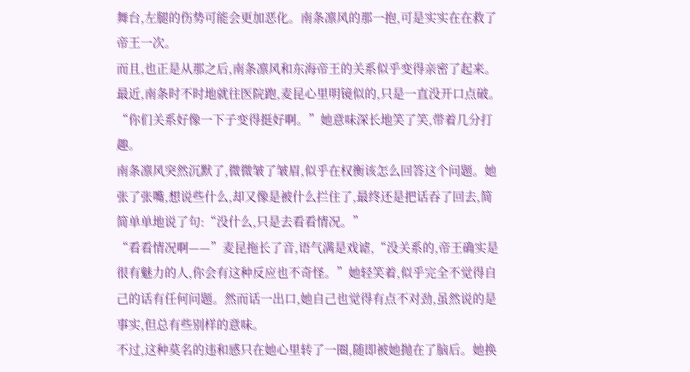舞台,左腿的伤势可能会更加恶化。南条凛风的那一抱,可是实实在在救了帝王一次。
而且,也正是从那之后,南条凛风和东海帝王的关系似乎变得亲密了起来。最近,南条时不时地就往医院跑,麦昆心里明镜似的,只是一直没开口点破。
“你们关系好像一下子变得挺好啊。”她意味深长地笑了笑,带着几分打趣。
南条凛风突然沉默了,微微皱了皱眉,似乎在权衡该怎么回答这个问题。她张了张嘴,想说些什么,却又像是被什么拦住了,最终还是把话吞了回去,简简单单地说了句:“没什么,只是去看看情况。”
“看看情况啊——”麦昆拖长了音,语气满是戏谑,“没关系的,帝王确实是很有魅力的人,你会有这种反应也不奇怪。”她轻笑着,似乎完全不觉得自己的话有任何问题。然而话一出口,她自己也觉得有点不对劲,虽然说的是事实,但总有些别样的意味。
不过,这种莫名的违和感只在她心里转了一圈,随即被她抛在了脑后。她换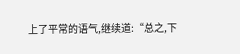上了平常的语气,继续道:“总之,下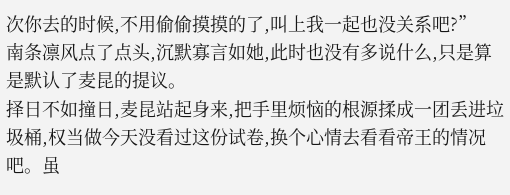次你去的时候,不用偷偷摸摸的了,叫上我一起也没关系吧?”
南条凛风点了点头,沉默寡言如她,此时也没有多说什么,只是算是默认了麦昆的提议。
择日不如撞日,麦昆站起身来,把手里烦恼的根源揉成一团丢进垃圾桶,权当做今天没看过这份试卷,换个心情去看看帝王的情况吧。虽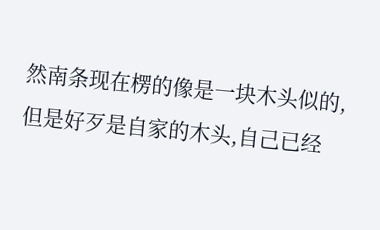然南条现在楞的像是一块木头似的,但是好歹是自家的木头,自己已经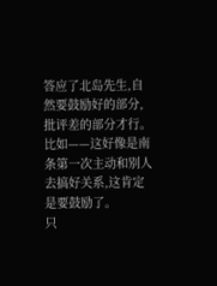答应了北岛先生,自然要鼓励好的部分,批评差的部分才行。比如——这好像是南条第一次主动和别人去搞好关系,这肯定是要鼓励了。
只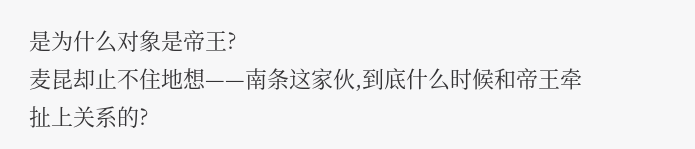是为什么对象是帝王?
麦昆却止不住地想——南条这家伙,到底什么时候和帝王牵扯上关系的?